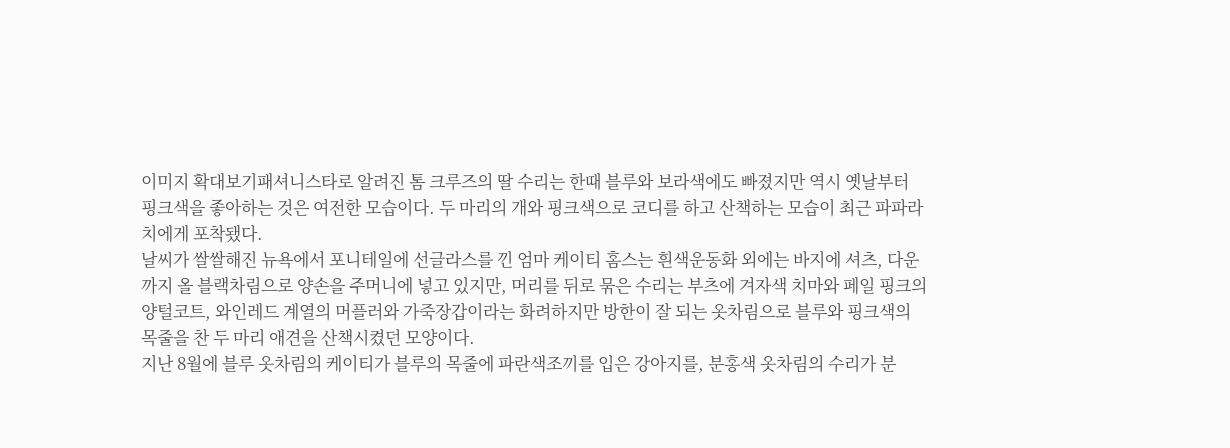이미지 확대보기패셔니스타로 알려진 톰 크루즈의 딸 수리는 한때 블루와 보라색에도 빠졌지만 역시 옛날부터 핑크색을 좋아하는 것은 여전한 모습이다. 두 마리의 개와 핑크색으로 코디를 하고 산책하는 모습이 최근 파파라치에게 포착됐다.
날씨가 쌀쌀해진 뉴욕에서 포니테일에 선글라스를 낀 엄마 케이티 홈스는 흰색운동화 외에는 바지에 셔츠, 다운까지 올 블랙차림으로 양손을 주머니에 넣고 있지만, 머리를 뒤로 묶은 수리는 부츠에 겨자색 치마와 페일 핑크의 양털코트, 와인레드 계열의 머플러와 가죽장갑이라는 화려하지만 방한이 잘 되는 옷차림으로 블루와 핑크색의 목줄을 찬 두 마리 애견을 산책시켰던 모양이다.
지난 8월에 블루 옷차림의 케이티가 블루의 목줄에 파란색조끼를 입은 강아지를, 분홍색 옷차림의 수리가 분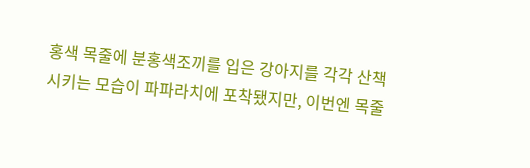홍색 목줄에 분홍색조끼를 입은 강아지를 각각 산책시키는 모습이 파파라치에 포착됐지만, 이번엔 목줄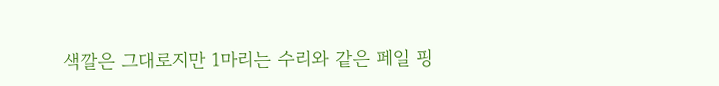색깔은 그대로지만 1마리는 수리와 같은 페일 핑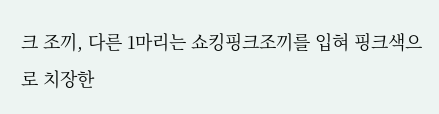크 조끼, 다른 1마리는 쇼킹핑크조끼를 입혀 핑크색으로 치장한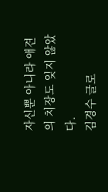자신뿐 아니라 애견의 치장도 잊지 않았다.
김경수 글로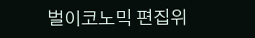벌이코노믹 편집위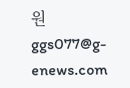원 ggs077@g-enews.com